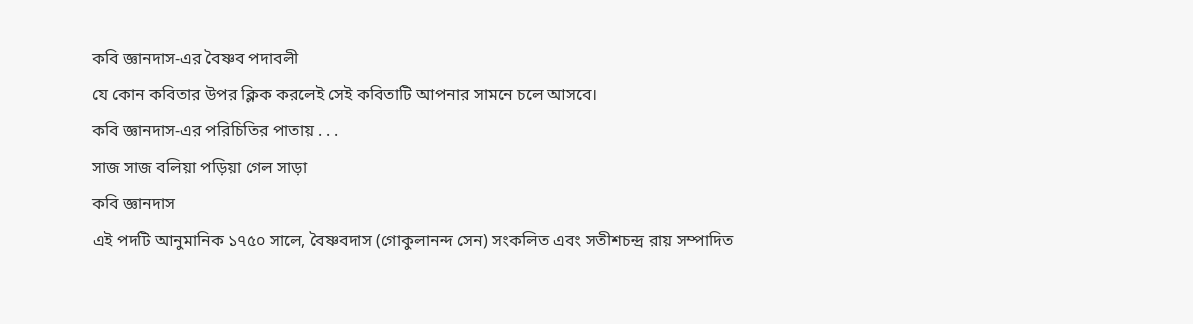কবি জ্ঞানদাস-এর বৈষ্ণব পদাবলী
যে কোন কবিতার উপর ক্লিক করলেই সেই কবিতাটি আপনার সামনে চলে আসবে।
কবি জ্ঞানদাস-এর পরিচিতির পাতায় . . .
সাজ সাজ বলিয়া পড়িয়া গেল সাড়া
কবি জ্ঞানদাস
এই পদটি আনুমানিক ১৭৫০ সালে, বৈষ্ণবদাস (গোকুলানন্দ সেন) সংকলিত এবং সতীশচন্দ্র রায় সম্পাদিত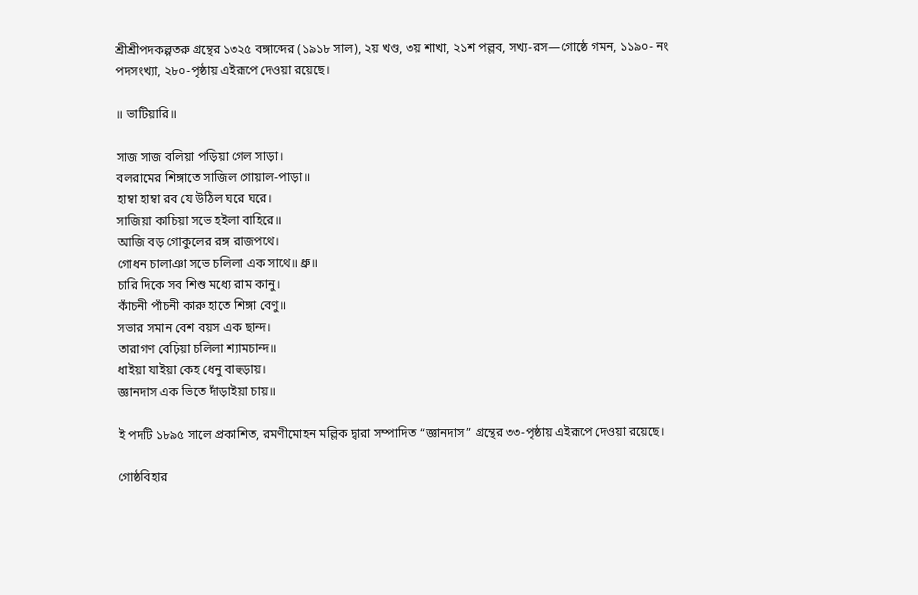শ্রীশ্রীপদকল্পতরু গ্রন্থের ১৩২৫ বঙ্গাব্দের (১৯১৮ সাল), ২য় খণ্ড, ৩য় শাখা, ২১শ পল্লব, সখ্য-রস—গোষ্ঠে গমন, ১১৯০- নং পদসংখ্যা, ২৮০-পৃষ্ঠায় এইরূপে দেওয়া রয়েছে।

॥ ভাটিয়ারি॥

সাজ সাজ বলিয়া পড়িয়া গেল সাড়া।
বলরামের শিঙ্গাতে সাজিল গোয়াল-পাড়া॥
হাম্বা হাম্বা রব যে উঠিল ঘরে ঘরে।
সাজিয়া কাচিয়া সভে হইলা বাহিরে॥
আজি বড় গোকুলের রঙ্গ রাজপথে।
গোধন চালাঞা সভে চলিলা এক সাথে॥ ধ্রু॥
চারি দিকে সব শিশু মধ্যে রাম কানু।
কাঁচনী পাঁচনী কারু হাতে শিঙ্গা বেণু॥
সভার সমান বেশ বয়স এক ছান্দ।
তারাগণ বেঢ়িয়া চলিলা শ্যামচান্দ॥
ধাইয়া যাইয়া কেহ ধেনু বাহুড়ায়।
জ্ঞানদাস এক ভিতে দাঁড়াইয়া চায়॥

ই পদটি ১৮৯৫ সালে প্রকাশিত, রমণীমোহন মল্লিক দ্বারা সম্পাদিত “জ্ঞানদাস” গ্রন্থের ৩৩-পৃষ্ঠায় এইরূপে দেওয়া রয়েছে।

গোষ্ঠবিহার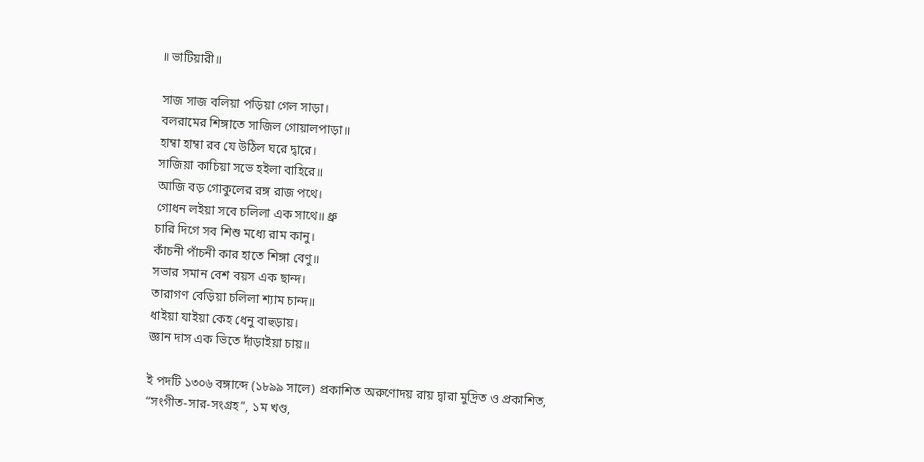॥ ভাটিয়ারী॥

সাজ সাজ বলিয়া পড়িয়া গেল সাড়া।
বলরামের শিঙ্গাতে সাজিল গোয়ালপাড়া॥
হাম্বা হাম্বা রব যে উঠিল ঘরে দ্বারে।
সাজিয়া কাচিয়া সভে হইলা বাহিরে॥
আজি বড় গোকুলের রঙ্গ রাজ পথে।
গোধন লইয়া সবে চলিলা এক সাথে॥ ধ্রু
চারি দিগে সব শিশু মধ্যে রাম কানু।
কাঁচনী পাঁচনী কার হাতে শিঙ্গা বেণু॥
সভার সমান বেশ বয়স এক ছান্দ।
তারাগণ বেড়িয়া চলিলা শ্যাম চান্দ॥
ধাইয়া যাইয়া কেহ ধেনু বাহুড়ায়।
জ্ঞান দাস এক ভিতে দাঁড়াইয়া চায়॥

ই পদটি ১৩০৬ বঙ্গাব্দে (১৮৯৯ সালে) প্রকাশিত অরুণোদয় রায় দ্বারা মুদ্রিত ও প্রকাশিত, “সংগীত-সার-সংগ্রহ”, ১ম খণ্ড,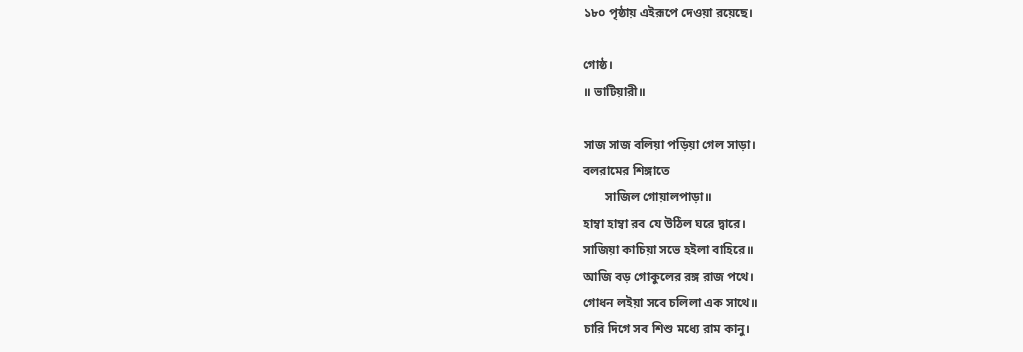১৮০ পৃষ্ঠায় এইরূপে দেওয়া রয়েছে।

গোষ্ঠ।
॥ ভাটিয়ারী॥

সাজ সাজ বলিয়া পড়িয়া গেল সাড়া।
বলরামের শিঙ্গাতে
       সাজিল গোয়ালপাড়া॥
হাম্বা হাম্বা রব যে উঠিল ঘরে দ্বারে।
সাজিয়া কাচিয়া সভে হইলা বাহিরে॥
আজি বড় গোকুলের রঙ্গ রাজ পথে।
গোধন লইয়া সবে চলিলা এক সাথে॥
চারি দিগে সব শিশু মধ্যে রাম কানু।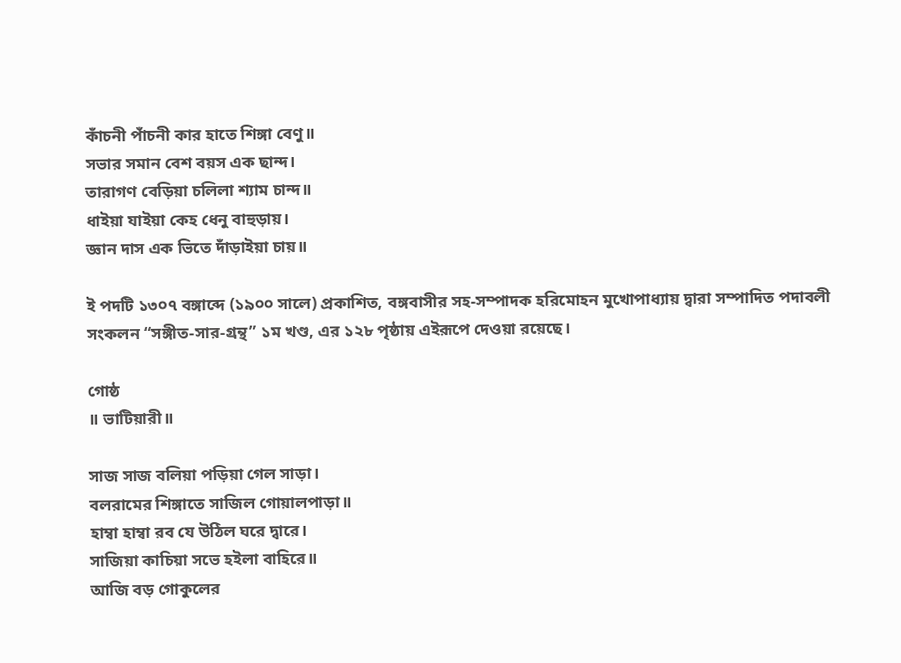কাঁচনী পাঁচনী কার হাতে শিঙ্গা বেণু॥
সভার সমান বেশ বয়স এক ছান্দ।
তারাগণ বেড়িয়া চলিলা শ্যাম চান্দ॥
ধাইয়া যাইয়া কেহ ধেনু বাহুড়ায়।
জ্ঞান দাস এক ভিতে দাঁড়াইয়া চায়॥

ই পদটি ১৩০৭ বঙ্গাব্দে (১৯০০ সালে) প্রকাশিত, বঙ্গবাসীর সহ-সম্পাদক হরিমোহন মুখোপাধ্যায় দ্বারা সম্পাদিত পদাবলী সংকলন “সঙ্গীত-সার-গ্রন্থ” ১ম খণ্ড, এর ১২৮ পৃষ্ঠায় এইরূপে দেওয়া রয়েছে।

গোষ্ঠ
॥ ভাটিয়ারী॥

সাজ সাজ বলিয়া পড়িয়া গেল সাড়া।
বলরামের শিঙ্গাতে সাজিল গোয়ালপাড়া॥
হাম্বা হাম্বা রব যে উঠিল ঘরে দ্বারে।
সাজিয়া কাচিয়া সভে হইলা বাহিরে॥
আজি বড় গোকুলের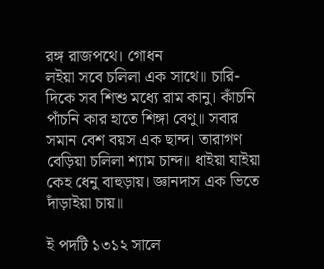রঙ্গ রাজপথে। গোধন
লইয়া সবে চলিলা এক সাথে॥ চারি-
দিকে সব শিশু মধ্যে রাম কানু। কাঁচনি
পাঁচনি কার হাতে শিঙ্গা বেণু॥ সবার
সমান বেশ বয়স এক ছান্দ। তারাগণ
বেড়িয়া চলিলা শ্যাম চান্দ॥ ধাইয়া যাইয়া
কেহ ধেনু বাহুড়ায়। জ্ঞানদাস এক ভিতে
দাঁড়াইয়া চায়॥

ই পদটি ১৩১২ সালে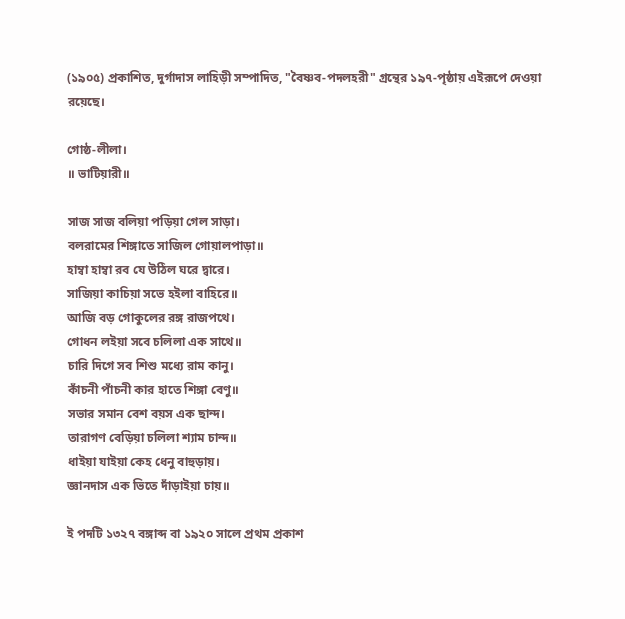(১৯০৫) প্রকাশিত, দুর্গাদাস লাহিড়ী সম্পাদিত, "বৈষ্ণব-পদলহরী" গ্রন্থের ১৯৭-পৃষ্ঠায় এইরূপে দেওয়া রয়েছে।

গোষ্ঠ-লীলা।
॥ ভাটিয়ারী॥

সাজ সাজ বলিয়া পড়িয়া গেল সাড়া।
বলরামের শিঙ্গাতে সাজিল গোয়ালপাড়া॥
হাম্বা হাম্বা রব যে উঠিল ঘরে দ্বারে।
সাজিয়া কাচিয়া সভে হইলা বাহিরে॥
আজি বড় গোকুলের রঙ্গ রাজপথে।
গোধন লইয়া সবে চলিলা এক সাথে॥
চারি দিগে সব শিশু মধ্যে রাম কানু।
কাঁচনী পাঁচনী কার হাতে শিঙ্গা বেণু॥
সভার সমান বেশ বয়স এক ছান্দ।
তারাগণ বেড়িয়া চলিলা শ্যাম চান্দ॥
ধাইয়া যাইয়া কেহ ধেনু বাহুড়ায়।
জ্ঞানদাস এক ভিতে দাঁড়াইয়া চায়॥

ই পদটি ১৩২৭ বঙ্গাব্দ বা ১৯২০ সালে প্রথম প্রকাশ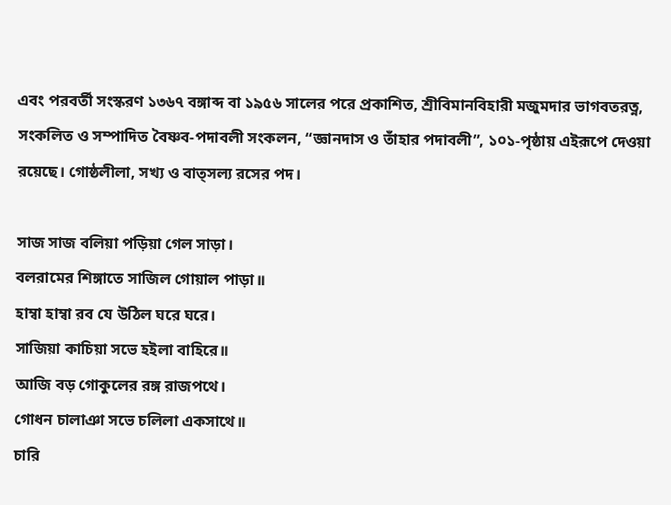এবং পরবর্তী সংস্করণ ১৩৬৭ বঙ্গাব্দ বা ১৯৫৬ সালের পরে প্রকাশিত, শ্রীবিমানবিহারী মজুমদার ভাগবতরত্ন, সংকলিত ও সম্পাদিত বৈষ্ণব-পদাবলী সংকলন, “জ্ঞানদাস ও তাঁহার পদাবলী”, ১০১-পৃষ্ঠায় এইরূপে দেওয়া রয়েছে। গোষ্ঠলীলা, সখ্য ও বাত্সল্য রসের পদ।

সাজ সাজ বলিয়া পড়িয়া গেল সাড়া।
বলরামের শিঙ্গাতে সাজিল গোয়াল পাড়া॥
হাম্বা হাম্বা রব যে উঠিল ঘরে ঘরে।
সাজিয়া কাচিয়া সভে হইলা বাহিরে॥
আজি বড় গোকুলের রঙ্গ রাজপথে।
গোধন চালাঞা সভে চলিলা একসাথে॥
চারি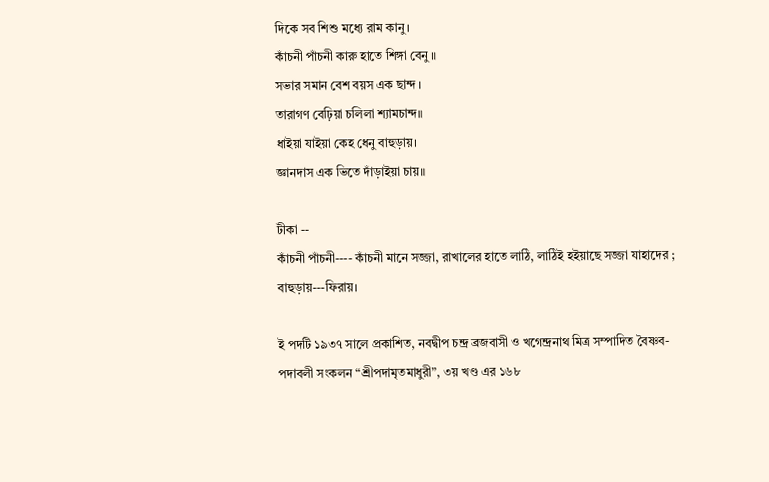দিকে সব শিশু মধ্যে রাম কানু।
কাঁচনী পাঁচনী কারু হাতে শিঙ্গা বেনু ॥
সভার সমান বেশ বয়স এক ছান্দ ।
তারাগণ বেঢ়িয়া চলিলা শ্যামচান্দ॥
ধাইয়া যাইয়া কেহ ধেনু বাহুড়ায়।
জ্ঞানদাস এক ভিতে দাঁড়াইয়া চায়॥

টীকা --
কাঁচনী পাঁচনী---- কাঁচনী মানে সজ্জা, রাখালের হাতে লাঠি, লাঠিই হইয়াছে সজ্জা যাহাদের ; বাহুড়ায়---ফিরায়।

ই পদটি ১৯৩৭ সালে প্রকাশিত, নবদ্বীপ চন্দ্র ব্রজবাসী ও খগেন্দ্রনাথ মিত্র সম্পাদিত বৈষ্ণব-পদাবলী সংকলন “শ্রীপদামৃতমাধুরী”, ৩য় খণ্ড এর ১৬৮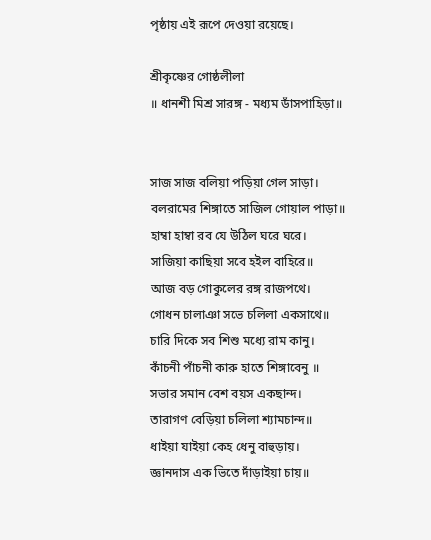পৃষ্ঠায় এই রূপে দেওয়া রয়েছে।

শ্রীকৃষ্ণের গোষ্ঠলীলা
॥ ধানশী মিশ্র সারঙ্গ - মধ্যম ডাঁসপাহিড়া॥


সাজ সাজ বলিয়া পড়িয়া গেল সাড়া।
বলরামের শিঙ্গাতে সাজিল গোয়াল পাড়া॥
হাম্বা হাম্বা রব যে উঠিল ঘরে ঘরে।
সাজিয়া কাছিয়া সবে হইল বাহিরে॥
আজ বড় গোকুলের রঙ্গ রাজপথে।
গোধন চালাঞা সভে চলিলা একসাথে॥
চারি দিকে সব শিশু মধ্যে রাম কানু।
কাঁচনী পাঁচনী কারু হাতে শিঙ্গাবেনু ॥
সভার সমান বেশ বয়স একছান্দ।
তারাগণ বেড়িয়া চলিলা শ্যামচান্দ॥
ধাইয়া যাইয়া কেহ ধেনু বাহুড়ায়।
জ্ঞানদাস এক ভিতে দাঁড়াইয়া চায়॥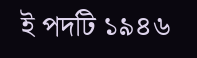ই পদটি ১৯৪৬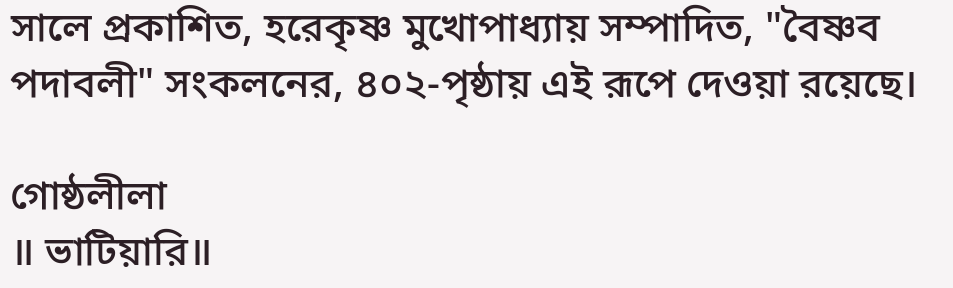সালে প্রকাশিত, হরেকৃষ্ণ মুখোপাধ্যায় সম্পাদিত, "বৈষ্ণব পদাবলী" সংকলনের, ৪০২-পৃষ্ঠায় এই রূপে দেওয়া রয়েছে।

গোষ্ঠলীলা
॥ ভাটিয়ারি॥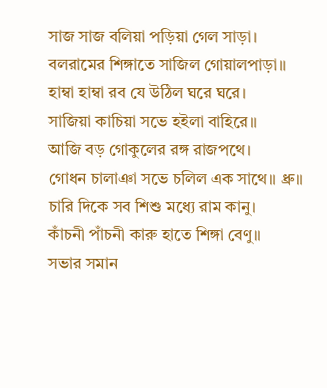সাজ সাজ বলিয়া পড়িয়া গেল সাড়া।
বলরামের শিঙ্গাতে সাজিল গোয়ালপাড়া॥
হাম্বা হাম্বা রব যে উঠিল ঘরে ঘরে।
সাজিয়া কাচিয়া সভে হইলা বাহিরে॥
আজি বড় গোকুলের রঙ্গ রাজপথে।
গোধন চালাঞা সভে চলিল এক সাথে॥ ধ্রু॥
চারি দিকে সব শিশু মধ্যে রাম কানু।
কাঁচনী পাঁচনী কারু হাতে শিঙ্গা বেণু॥
সভার সমান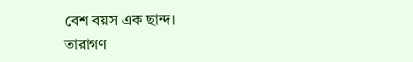বেশ বয়স এক ছান্দ।
তারাগণ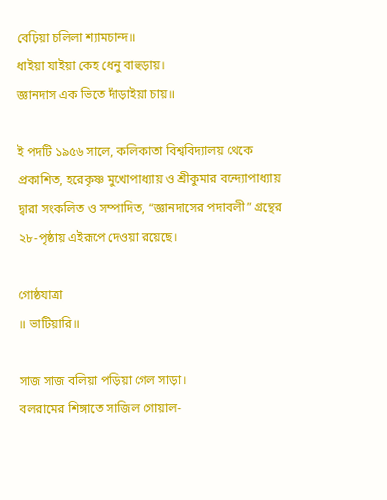বেঢ়িয়া চলিলা শ্যামচান্দ॥
ধাইয়া যাইয়া কেহ ধেনু বাহুড়ায়।
জ্ঞানদাস এক ভিতে দাঁড়াইয়া চায়॥

ই পদটি ১৯৫৬ সালে, কলিকাতা বিশ্ববিদ্যালয় থেকে প্রকাশিত, হরেকৃষ্ণ মুখোপাধ্যায় ও শ্রীকুমার বন্দ্যোপাধ্যায় দ্বারা সংকলিত ও সম্পাদিত, “জ্ঞানদাসের পদাবলী” গ্রন্থের ২৮-পৃষ্ঠায় এইরূপে দেওয়া রয়েছে।

গোষ্ঠযাত্রা
॥ ভাটিয়ারি॥

সাজ সাজ বলিয়া পড়িয়া গেল সাড়া।
বলরামের শিঙ্গাতে সাজিল গোয়াল-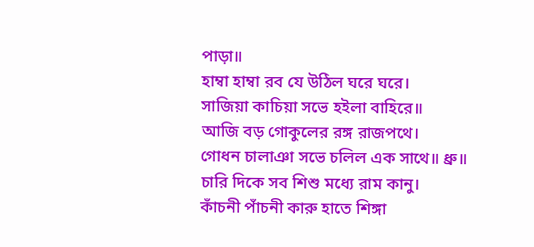পাড়া॥
হাম্বা হাম্বা রব যে উঠিল ঘরে ঘরে।
সাজিয়া কাচিয়া সভে হইলা বাহিরে॥
আজি বড় গোকুলের রঙ্গ রাজপথে।
গোধন চালাঞা সভে চলিল এক সাথে॥ ধ্রু॥
চারি দিকে সব শিশু মধ্যে রাম কানু।
কাঁচনী পাঁচনী কারু হাতে শিঙ্গা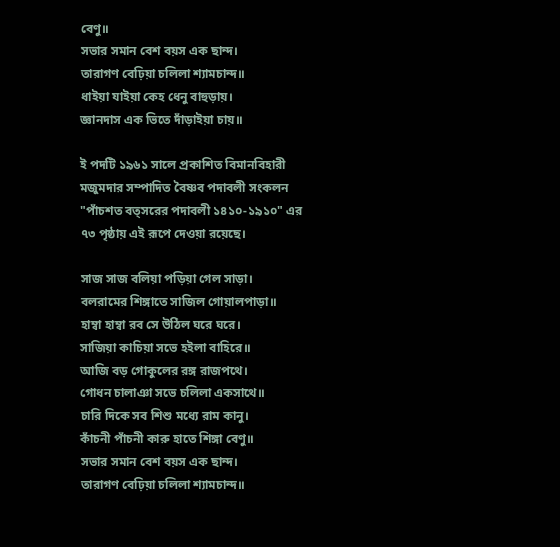বেণু॥
সভার সমান বেশ বয়স এক ছান্দ।
তারাগণ বেঢ়িয়া চলিলা শ্যামচান্দ॥
ধাইয়া যাইয়া কেহ ধেনু বাহুড়ায়।
জ্ঞানদাস এক ভিতে দাঁড়াইয়া চায়॥

ই পদটি ১৯৬১ সালে প্রকাশিত বিমানবিহারী মজুমদার সম্পাদিত বৈষ্ণব পদাবলী সংকলন "পাঁচশত বত্সরের পদাবলী ১৪১০-১৯১০" এর ৭৩ পৃষ্ঠায় এই রূপে দেওয়া রয়েছে।

সাজ সাজ বলিয়া পড়িয়া গেল সাড়া।
বলরামের শিঙ্গাতে সাজিল গোয়ালপাড়া॥
হাম্বা হাম্বা রব সে উঠিল ঘরে ঘরে।
সাজিয়া কাচিয়া সভে হইলা বাহিরে॥
আজি বড় গোকুলের রঙ্গ রাজপথে।
গোধন চালাঞা সভে চলিলা একসাথে॥
চারি দিকে সব শিশু মধ্যে রাম কানু।
কাঁচনী পাঁচনী কারু হাতে শিঙ্গা বেণু॥
সভার সমান বেশ বয়স এক ছান্দ।
তারাগণ বেঢ়িয়া চলিলা শ্যামচান্দ॥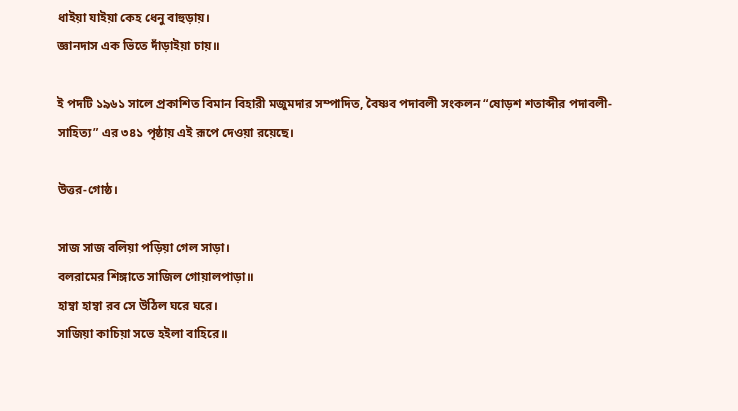ধাইয়া যাইয়া কেহ ধেনু বাহুড়ায়।
জ্ঞানদাস এক ভিতে দাঁড়াইয়া চায়॥

ই পদটি ১৯৬১ সালে প্রকাশিত বিমান বিহারী মজুমদার সম্পাদিত, বৈষ্ণব পদাবলী সংকলন “ষোড়শ শতাব্দীর পদাবলী-সাহিত্য” এর ৩৪১ পৃষ্ঠায় এই রূপে দেওয়া রয়েছে।

উত্তর-গোষ্ঠ।

সাজ সাজ বলিয়া পড়িয়া গেল সাড়া।
বলরামের শিঙ্গাতে সাজিল গোয়ালপাড়া॥
হাম্বা হাম্বা রব সে উঠিল ঘরে ঘরে।
সাজিয়া কাচিয়া সভে হইলা বাহিরে॥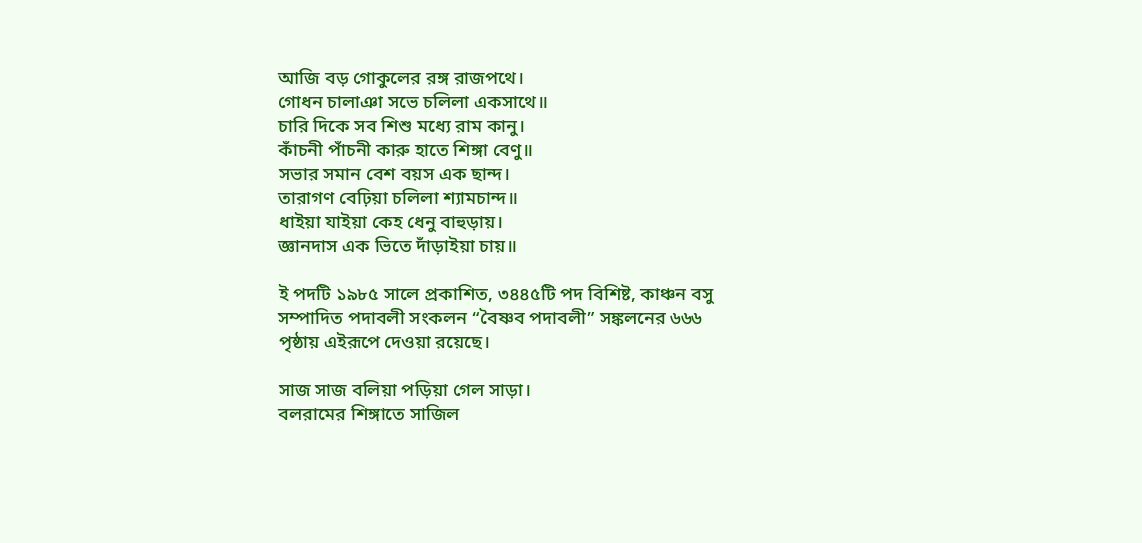আজি বড় গোকুলের রঙ্গ রাজপথে।
গোধন চালাঞা সভে চলিলা একসাথে॥
চারি দিকে সব শিশু মধ্যে রাম কানু।
কাঁচনী পাঁচনী কারু হাতে শিঙ্গা বেণু॥
সভার সমান বেশ বয়স এক ছান্দ।
তারাগণ বেঢ়িয়া চলিলা শ্যামচান্দ॥
ধাইয়া যাইয়া কেহ ধেনু বাহুড়ায়।
জ্ঞানদাস এক ভিতে দাঁড়াইয়া চায়॥

ই পদটি ১৯৮৫ সালে প্রকাশিত, ৩৪৪৫টি পদ বিশিষ্ট, কাঞ্চন বসু সম্পাদিত পদাবলী সংকলন “বৈষ্ণব পদাবলী” সঙ্কলনের ৬৬৬ পৃষ্ঠায় এইরূপে দেওয়া রয়েছে।

সাজ সাজ বলিয়া পড়িয়া গেল সাড়া।
বলরামের শিঙ্গাতে সাজিল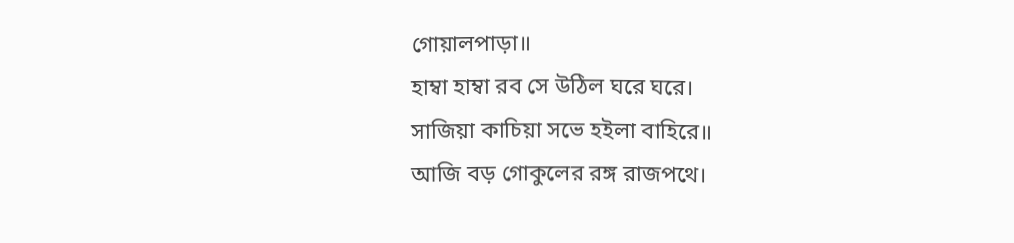গোয়ালপাড়া॥
হাম্বা হাম্বা রব সে উঠিল ঘরে ঘরে।
সাজিয়া কাচিয়া সভে হইলা বাহিরে॥
আজি বড় গোকুলের রঙ্গ রাজপথে।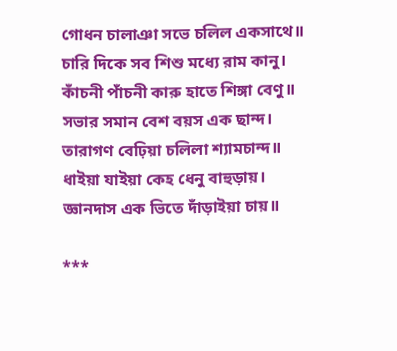গোধন চালাঞা সভে চলিল একসাথে॥
চারি দিকে সব শিশু মধ্যে রাম কানু।
কাঁচনী পাঁচনী কারু হাতে শিঙ্গা বেণু॥
সভার সমান বেশ বয়স এক ছান্দ।
তারাগণ বেঢ়িয়া চলিলা শ্যামচান্দ॥
ধাইয়া যাইয়া কেহ ধেনু বাহুড়ায়।
জ্ঞানদাস এক ভিতে দাঁড়াইয়া চায়॥

***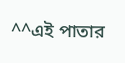^^এই পাতার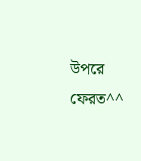উপরে ফেরত^^